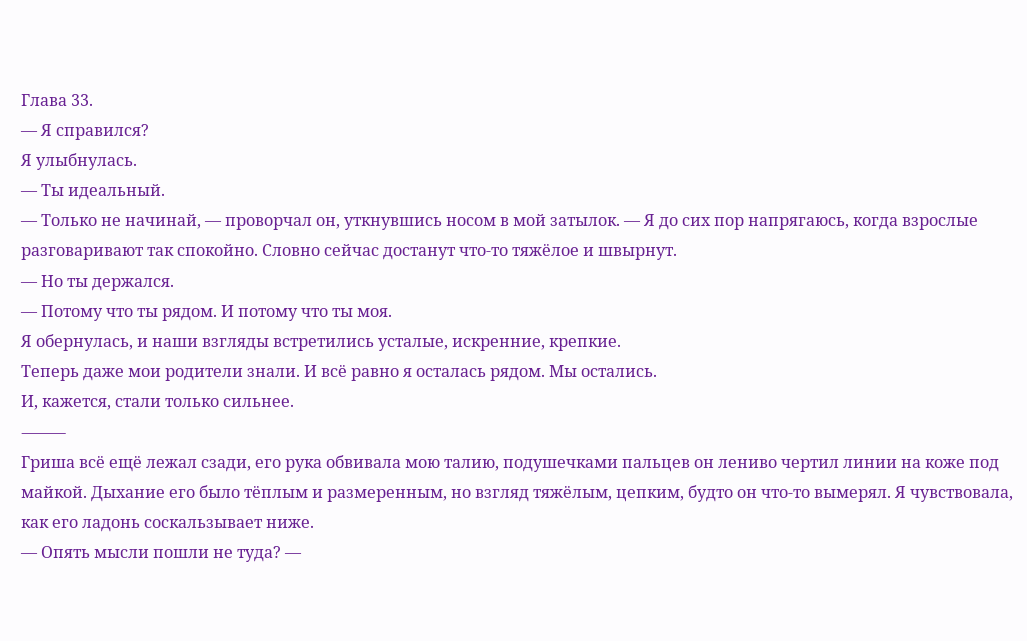Глава 33.
— Я справился?
Я улыбнулась.
— Ты идеальный.
— Только не начинай, — проворчал он, уткнувшись носом в мой затылок. — Я до сих пор напрягаюсь, когда взрослые разговаривают так спокойно. Словно сейчас достанут что-то тяжёлое и швырнут.
— Но ты держался.
— Потому что ты рядом. И потому что ты моя.
Я обернулась, и наши взгляды встретились усталые, искренние, крепкие.
Теперь даже мои родители знали. И всё равно я осталась рядом. Мы остались.
И, кажется, стали только сильнее.
⸻
Гриша всё ещё лежал сзади, его рука обвивала мою талию, подушечками пальцев он лениво чертил линии на коже под майкой. Дыхание его было тёплым и размеренным, но взгляд тяжёлым, цепким, будто он что-то вымерял. Я чувствовала, как его ладонь соскальзывает ниже.
— Опять мысли пошли не туда? —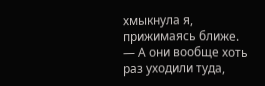хмыкнула я, прижимаясь ближе.
— А они вообще хоть раз уходили туда,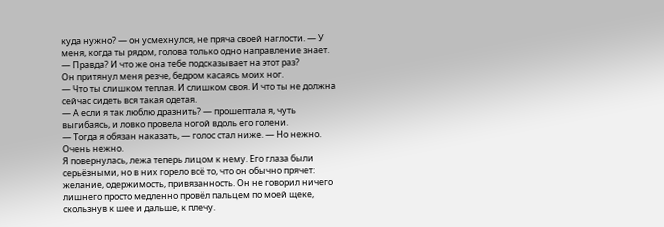куда нужно? — он усмехнулся, не пряча своей наглости. — У меня, когда ты рядом, голова только одно направление знает.
— Правда? И что же она тебе подсказывает на этот раз?
Он притянул меня резче, бедром касаясь моих ног.
— Что ты слишком теплая. И слишком своя. И что ты не должна сейчас сидеть вся такая одетая.
— А если я так люблю дразнить? — прошептала я, чуть выгибаясь, и ловко провела ногой вдоль его голени.
— Тогда я обязан наказать, — голос стал ниже. — Но нежно. Очень нежно.
Я повернулась, лежа теперь лицом к нему. Его глаза были серьёзными, но в них горело всё то, что он обычно прячет: желание, одержимость, привязанность. Он не говорил ничего лишнего просто медленно провёл пальцем по моей щеке, скользнув к шее и дальше, к плечу.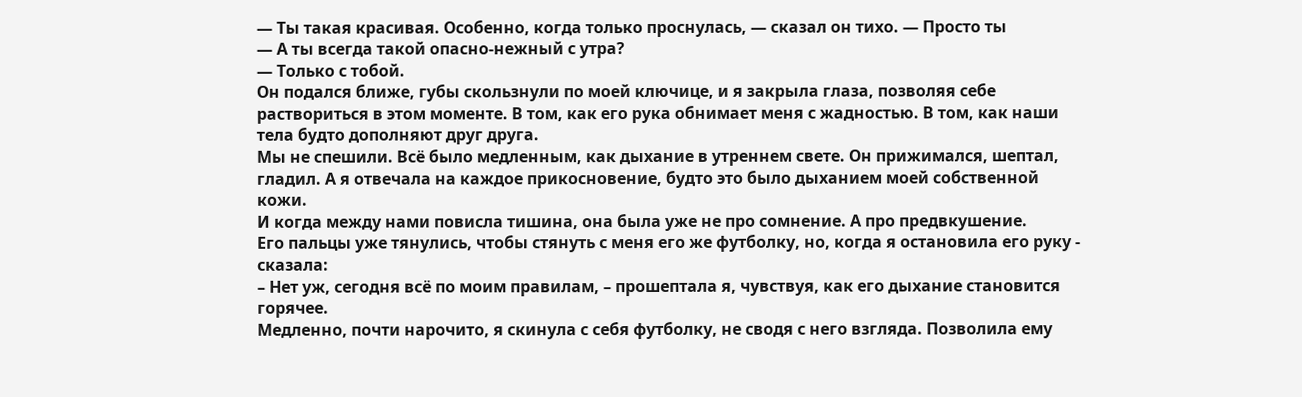— Ты такая красивая. Особенно, когда только проснулась, — сказал он тихо. — Просто ты
— А ты всегда такой опасно-нежный с утра?
— Только с тобой.
Он подался ближе, губы скользнули по моей ключице, и я закрыла глаза, позволяя себе раствориться в этом моменте. В том, как его рука обнимает меня с жадностью. В том, как наши тела будто дополняют друг друга.
Мы не спешили. Всё было медленным, как дыхание в утреннем свете. Он прижимался, шептал, гладил. А я отвечала на каждое прикосновение, будто это было дыханием моей собственной кожи.
И когда между нами повисла тишина, она была уже не про сомнение. А про предвкушение.
Его пальцы уже тянулись, чтобы стянуть с меня его же футболку, но, когда я остановила его руку - сказала:
– Нет уж, сегодня всё по моим правилам, – прошептала я, чувствуя, как его дыхание становится горячее.
Медленно, почти нарочито, я скинула с себя футболку, не сводя с него взгляда. Позволила ему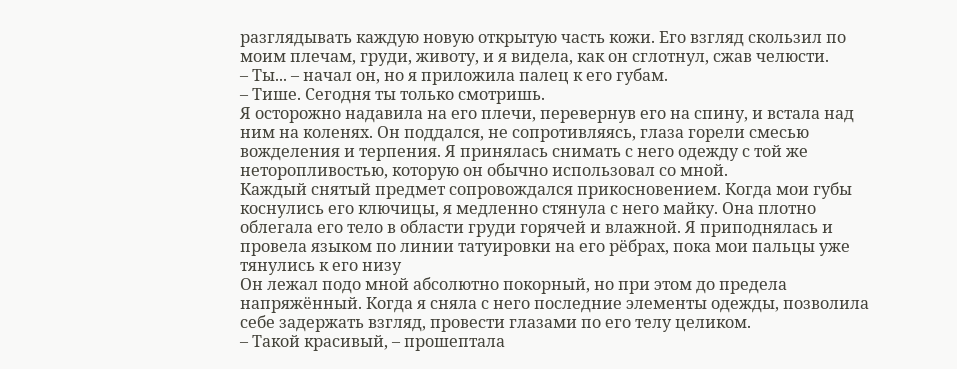разглядывать каждую новую открытую часть кожи. Его взгляд скользил по моим плечам, груди, животу, и я видела, как он сглотнул, сжав челюсти.
– Ты... – начал он, но я приложила палец к его губам.
– Тише. Сегодня ты только смотришь.
Я осторожно надавила на его плечи, перевернув его на спину, и встала над ним на коленях. Он поддался, не сопротивляясь, глаза горели смесью вожделения и терпения. Я принялась снимать с него одежду с той же неторопливостью, которую он обычно использовал со мной.
Каждый снятый предмет сопровождался прикосновением. Когда мои губы коснулись его ключицы, я медленно стянула с него майку. Она плотно облегала его тело в области груди горячей и влажной. Я приподнялась и провела языком по линии татуировки на его рёбрах, пока мои пальцы уже тянулись к его низу
Он лежал подо мной абсолютно покорный, но при этом до предела напряжённый. Когда я сняла с него последние элементы одежды, позволила себе задержать взгляд, провести глазами по его телу целиком.
– Такой красивый, – прошептала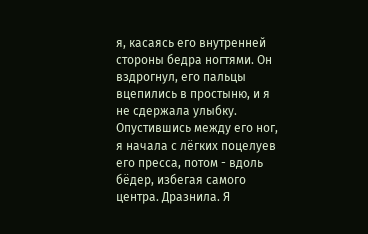я, касаясь его внутренней стороны бедра ногтями. Он вздрогнул, его пальцы вцепились в простыню, и я не сдержала улыбку.
Опустившись между его ног, я начала с лёгких поцелуев его пресса, потом - вдоль бёдер, избегая самого центра. Дразнила. Я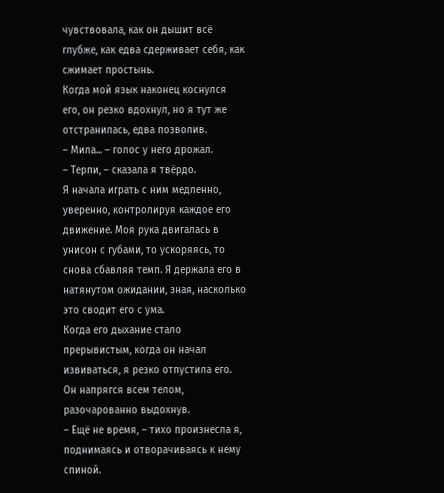чувствовала, как он дышит всё глубже, как едва сдерживает себя, как сжимает простынь.
Когда мой язык наконец коснулся его, он резко вдохнул, но я тут же отстранилась, едва позволив.
– Мила... – голос у него дрожал.
– Терпи, – сказала я твёрдо.
Я начала играть с ним медленно, уверенно, контролируя каждое его движение. Моя рука двигалась в унисон с губами, то ускоряясь, то снова сбавляя темп. Я держала его в натянутом ожидании, зная, насколько это сводит его с ума.
Когда его дыхание стало прерывистым, когда он начал извиваться, я резко отпустила его. Он напрягся всем телом, разочарованно выдохнув.
– Ещё не время, – тихо произнесла я, поднимаясь и отворачиваясь к нему спиной.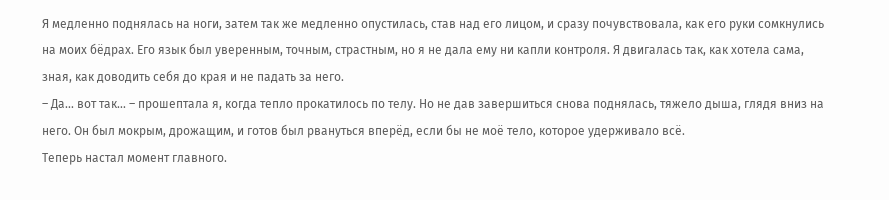Я медленно поднялась на ноги, затем так же медленно опустилась, став над его лицом, и сразу почувствовала, как его руки сомкнулись на моих бёдрах. Его язык был уверенным, точным, страстным, но я не дала ему ни капли контроля. Я двигалась так, как хотела сама, зная, как доводить себя до края и не падать за него.
– Да... вот так... – прошептала я, когда тепло прокатилось по телу. Но не дав завершиться снова поднялась, тяжело дыша, глядя вниз на него. Он был мокрым, дрожащим, и готов был рвануться вперёд, если бы не моё тело, которое удерживало всё.
Теперь настал момент главного.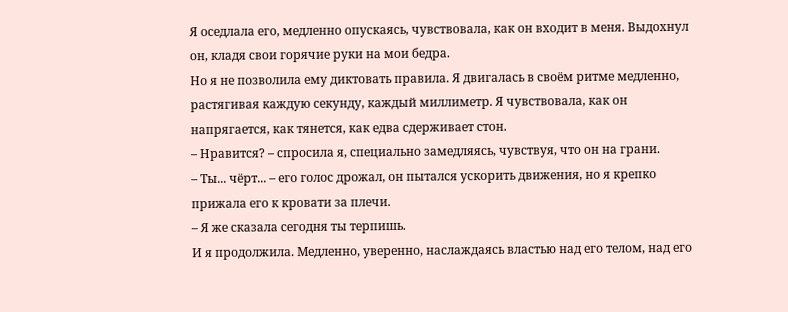Я оседлала его, медленно опускаясь, чувствовала, как он входит в меня. Выдохнул он, кладя свои горячие руки на мои бедра.
Но я не позволила ему диктовать правила. Я двигалась в своём ритме медленно, растягивая каждую секунду, каждый миллиметр. Я чувствовала, как он напрягается, как тянется, как едва сдерживает стон.
– Нравится? – спросила я, специально замедляясь, чувствуя, что он на грани.
– Ты... чёрт... – его голос дрожал, он пытался ускорить движения, но я крепко прижала его к кровати за плечи.
– Я же сказала сегодня ты терпишь.
И я продолжила. Медленно, уверенно, наслаждаясь властью над его телом, над его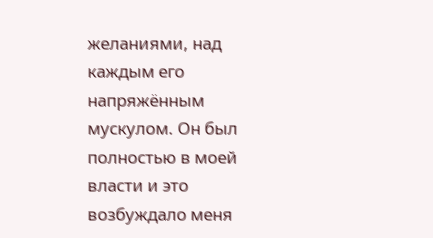желаниями, над каждым его напряжённым мускулом. Он был полностью в моей власти и это возбуждало меня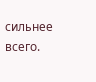сильнее всего.